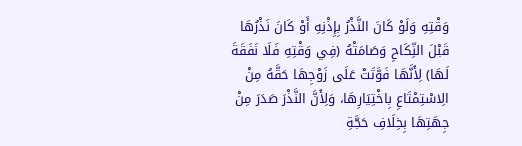وَقْتِهِ وَلَوْ كَانَ النَّذْرُ بِإِذْنِهِ أَوْ كَانَ نَذْرُهَا قَبْلَ النِّكَاحِ وَصَامَتْهُ (فِي وَقْتِهِ فَلَا نَفَقَةَ لَهَا) لِأَنَّهَا فَوَّتَتْ عَلَى زَوْجِهَا حَقَّهُ مِنْ الِاسْتِمْتَاعِ بِاخْتِيَارِهَا، وَلِأَنَّ النَّذْرَ صَدَرَ مِنْ جِهَتِهَا بِخِلَافِ حَجَّةِ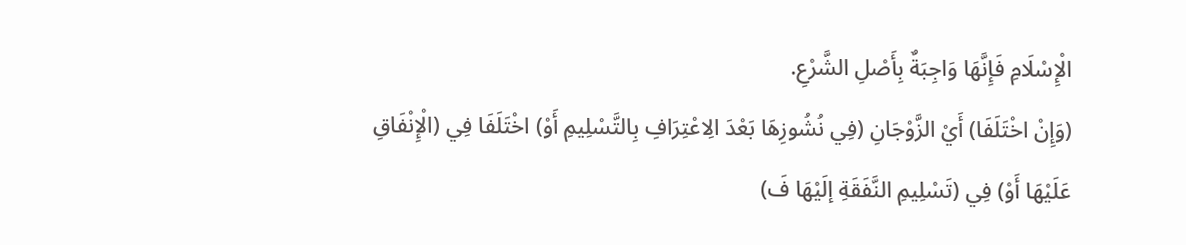الْإِسْلَامِ فَإِنَّهَا وَاجِبَةٌ بِأَصْلِ الشَّرْعِ.
(وَإِنْ اخْتَلَفَا) أَيْ الزَّوْجَانِ (فِي نُشُوزِهَا بَعْدَ الِاعْتِرَافِ بِالتَّسْلِيمِ أَوْ) اخْتَلَفَا فِي (الْإِنْفَاقِ عَلَيْهَا أَوْ) فِي (تَسْلِيمِ النَّفَقَةِ إلَيْهَا فَ)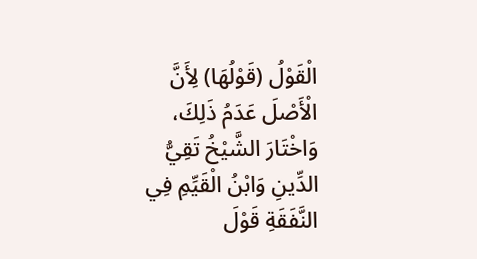الْقَوْلُ (قَوْلُهَا) لِأَنَّ الْأَصْلَ عَدَمُ ذَلِكَ، وَاخْتَارَ الشَّيْخُ تَقِيُّ الدِّينِ وَابْنُ الْقَيِّمِ فِي النَّفَقَةِ قَوْلَ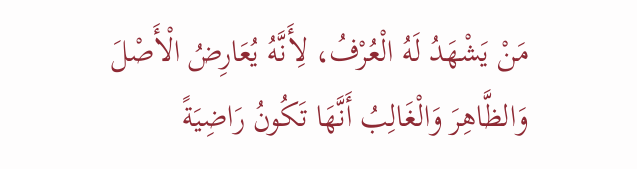مَنْ يَشْهَدُ لَهُ الْعُرْفُ، لِأَنَّهُ يُعَارِضُ الْأَصْلَ وَالظَّاهِرَ وَالْغَالِبُ أَنَّهَا تَكُونُ رَاضِيَةً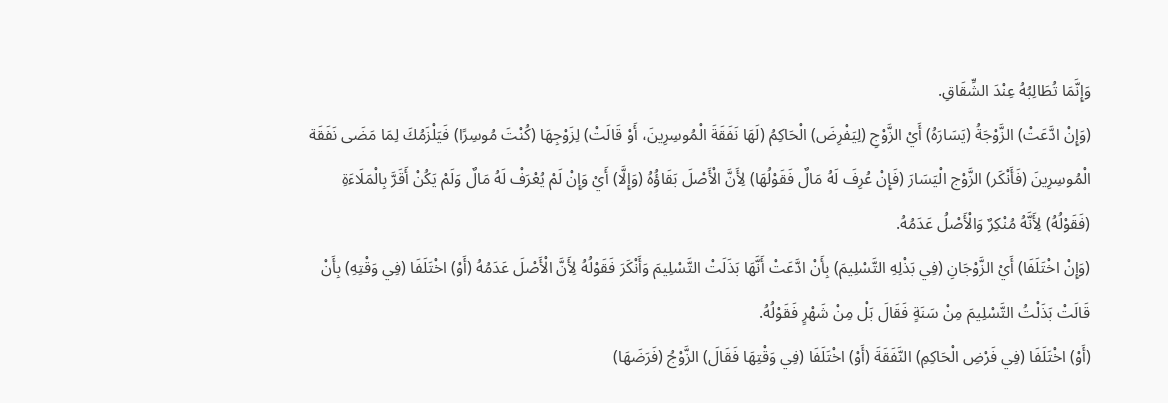وَإِنَّمَا تُطَالِبُهُ عِنْدَ الشِّقَاقِ.
(وَإِنْ ادَّعَتْ) الزَّوْجَةُ (يَسَارَهُ) أَيْ الزَّوْجِ (لِيَفْرِضَ) الْحَاكِمُ (لَهَا نَفَقَةَ الْمُوسِرِينَ، أَوْ قَالَتْ) لِزَوْجِهَا (كُنْتَ مُوسِرًا) فَيَلْزَمُكَ لِمَا مَضَى نَفَقَة الْمُوسِرِينَ (فَأَنْكَر) الزَّوْج الْيَسَارَ (فَإِنْ عُرِفَ لَهُ مَالٌ فَقَوْلُهَا) لِأَنَّ الْأَصْلَ بَقَاؤُهُ (وَإِلَّا) أَيْ وَإِنْ لَمْ يُعْرَفْ لَهُ مَالٌ وَلَمْ يَكُنْ أَقَرَّ بِالْمَلَاءَةِ (فَقَوْلُهُ) لِأَنَّهُ مُنْكِرٌ وَالْأَصْلُ عَدَمُهُ.
(وَإِنْ اخْتَلَفَا) أَيْ الزَّوْجَانِ (فِي بَذْلِهِ التَّسْلِيمَ) بِأَنْ ادَّعَتْ أَنَّهَا بَذَلَتْ التَّسْلِيمَ وَأَنْكَرَ فَقَوْلُهُ لِأَنَّ الْأَصْلَ عَدَمُهُ (أَوْ) اخْتَلَفَا (فِي وَقْتِهِ) بِأَنْ قَالَتْ بَذَلْتُ التَّسْلِيمَ مِنْ سَنَةٍ فَقَالَ بَلْ مِنْ شَهْرٍ فَقَوْلُهُ.
(أَوْ) اخْتَلَفَا (فِي فَرْضِ الْحَاكِمِ) النَّفَقَةَ (أَوْ) اخْتَلَفَا (فِي وَقْتِهَا فَقَالَ) الزَّوْجُ (فَرَضَهَا)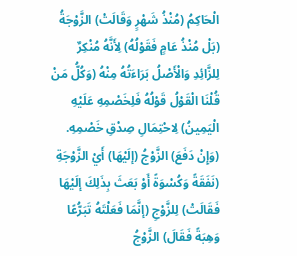الْحَاكِمُ (مُنْذُ شَهْرٍ وَقَالَتْ) الزَّوْجَةُ (بَلْ مُنْذُ عَامٍ فَقَوْلُهُ) لِأَنَّهُ مُنْكِرٌ لِلزَّائِدِ وَالْأَصْلُ بَرَاءَتُهُ مِنْهُ (وَكُلُّ مَنْ قُلْنَا الْقَوْلُ قَوْلُهُ فَلِخَصْمِهِ عَلَيْهِ الْيَمِينُ) لِاحْتِمَالِ صِدْقِ خَصْمِهِ.
(وَإِنْ دَفَعَ) الزَّوْجُ (إلَيْهَا) أَيْ الزَّوْجَةِ (نَفَقَةً وَكُسْوَةً أَوْ بَعَثَ بِذَلِكَ إلَيْهَا فَقَالَتْ) لِلزَّوْجِ (إنَّمَا فَعَلْتَهُ تَبَرُّعًا وَهِبَةً فَقَالَ) الزَّوْجُ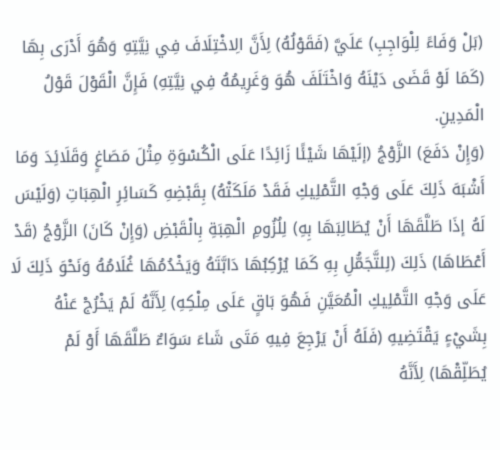(بَلْ وَفَاءً لِلْوَاجِبِ) عَلَيَّ (فَقَوْلُهُ) لِأَنَّ الِاخْتِلَافَ فِي نِيَّتِهِ وَهُوَ أَدْرَى بِهَا (كَمَا لَوْ قَضَى دَيْنَهُ وَاخْتَلَفَ هُوَ وَغَرِيمُهُ فِي نِيَّتِهِ) فَإِنَّ الْقَوْلَ قَوْلُ الْمَدِينِ.
(وَإِنْ دَفَعَ) الزَّوْجُ (إلَيْهَا شَيْئًا زَائِدًا عَلَى الْكُسْوَةِ مِثْلَ مَصَاغٍ وَقَلَائِدَ وَمَا أَشْبَهَ ذَلِكَ عَلَى وَجْهِ التَّمْلِيكِ فَقَدْ مَلَكَتْهُ) بِقَبْضِهِ كَسَائِرِ الْهِبَاتِ (وَلَيْسَ لَهُ إذَا طَلَّقَهَا أَنْ يُطَالِبَهَا بِهِ) لِلُزُومِ الْهِبَةِ بِالْقَبْضِ (وَإِنْ كَانَ) الزَّوْجُ (قَدْ أَعْطَاهَا) ذَلِكَ (لِلتَّجَمُّلِ بِهِ كَمَا يُرْكِبُهَا دَابَّتَهُ وَيَخْدُمُهَا غُلَامُهُ وَنَحْوَ ذَلِكَ لَا عَلَى وَجْهِ التَّمْلِيكِ الْمُعَيَّنِ فَهُوَ بَاقٍ عَلَى مِلْكِهِ) لِأَنَّهُ لَمْ يَخْرُجْ عَنْهُ بِشَيْءٍ يَقْتَضِيهِ (فَلَهُ أَنْ يَرْجِعَ فِيهِ مَتَى شَاءَ سَوَاءٌ طَلَّقَهَا أَوْ لَمْ يُطَلِّقْهَا) لِأَنَّهُ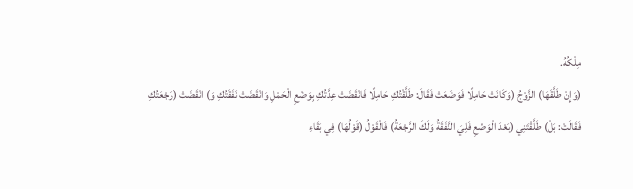مِلْكُهُ.
(وَإِنْ طَلَّقَهَا) الزَّوْجُ (وَكَانَتْ حَامِلًا فَوَضَعَتْ فَقَالَ: طَلَّقْتُكِ حَامِلًا فَانْقَضَتْ عِدَّتُكِ بِوَضْعِ الْحَمْلِ وَانْقَضَتْ نَفَقَتُكِ وَ) انْقَضَتْ (رَجْعَتُكِ فَقَالَتْ: بَلْ) طَلَّقْتَنِي (بَعْدَ الْوَضْعِ فَلِيَ النَّفَقَةُ وَلَكَ الرَّجْعَةُ) فَالْقَوْلُ (قَوْلُهَا) فِي بَقَاءِ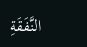النَّفَقَةِ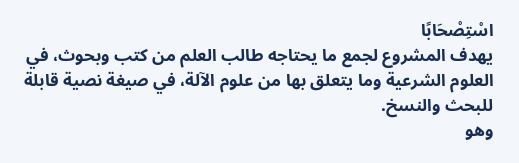اسْتِصْحَابًا
يهدف المشروع لجمع ما يحتاجه طالب العلم من كتب وبحوث، في العلوم الشرعية وما يتعلق بها من علوم الآلة، في صيغة نصية قابلة للبحث والنسخ.
وهو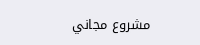مشروع مجاني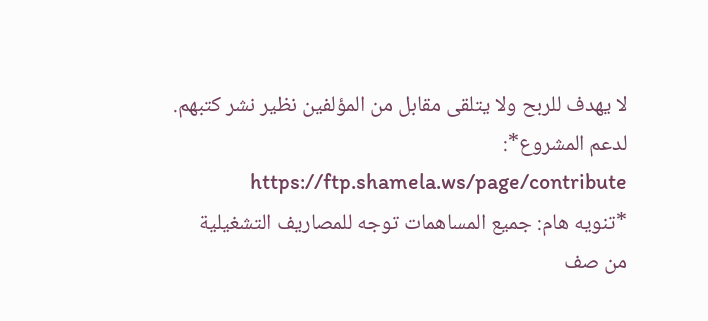لا يهدف للربح ولا يتلقى مقابل من المؤلفين نظير نشر كتبهم.
لدعم المشروع*: https://ftp.shamela.ws/page/contribute
*تنويه هام: جميع المساهمات توجه للمصاريف التشغيلية من صف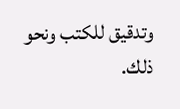وتدقيق للكتب ونحو ذلك.